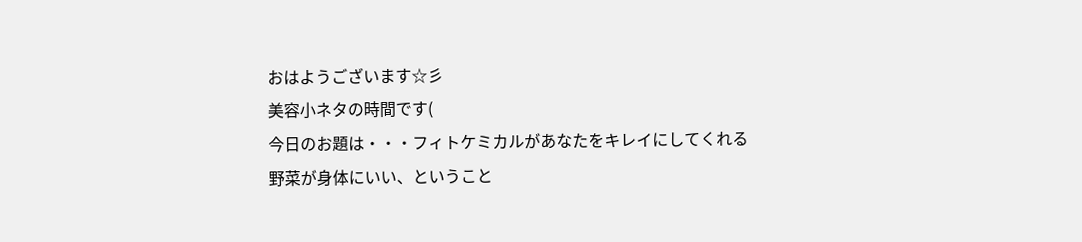おはようございます☆彡
美容小ネタの時間です(
今日のお題は・・・フィトケミカルがあなたをキレイにしてくれる
野菜が身体にいい、ということ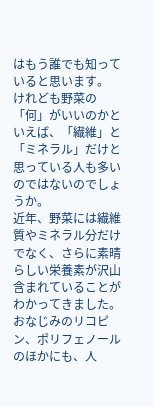はもう誰でも知っていると思います。
けれども野菜の「何」がいいのかといえば、「繊維」と「ミネラル」だけと思っている人も多いのではないのでしょうか。
近年、野菜には繊維質やミネラル分だけでなく、さらに素晴らしい栄養素が沢山含まれていることがわかってきました。
おなじみのリコピン、ポリフェノールのほかにも、人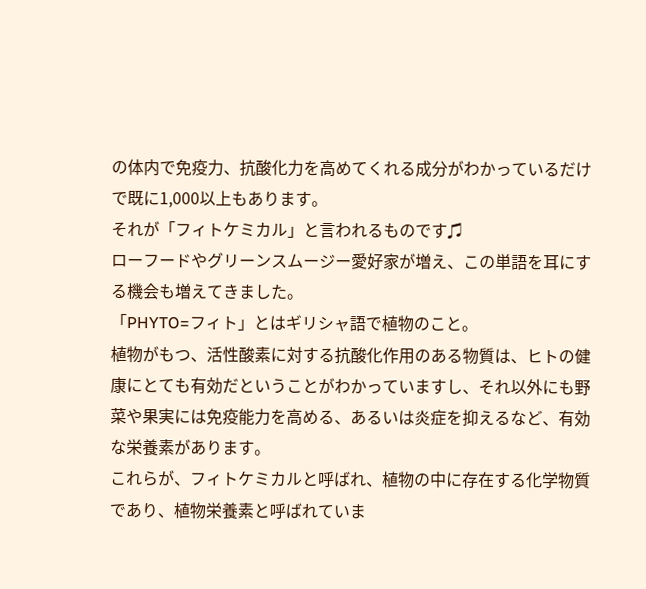の体内で免疫力、抗酸化力を高めてくれる成分がわかっているだけで既に1,000以上もあります。
それが「フィトケミカル」と言われるものです♫
ローフードやグリーンスムージー愛好家が増え、この単語を耳にする機会も増えてきました。
「PHYTO=フィト」とはギリシャ語で植物のこと。
植物がもつ、活性酸素に対する抗酸化作用のある物質は、ヒトの健康にとても有効だということがわかっていますし、それ以外にも野菜や果実には免疫能力を高める、あるいは炎症を抑えるなど、有効な栄養素があります。
これらが、フィトケミカルと呼ばれ、植物の中に存在する化学物質であり、植物栄養素と呼ばれていま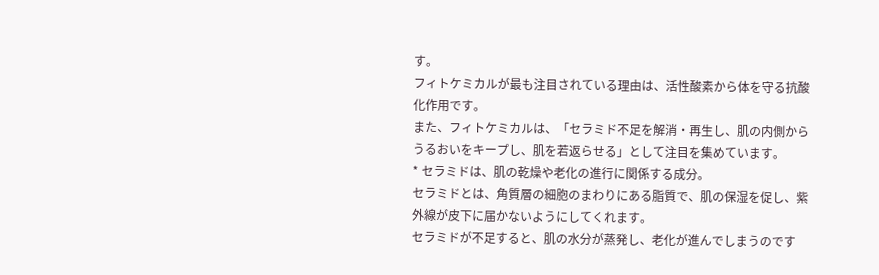す。
フィトケミカルが最も注目されている理由は、活性酸素から体を守る抗酸化作用です。
また、フィトケミカルは、「セラミド不足を解消・再生し、肌の内側からうるおいをキープし、肌を若返らせる」として注目を集めています。
* セラミドは、肌の乾燥や老化の進行に関係する成分。
セラミドとは、角質層の細胞のまわりにある脂質で、肌の保湿を促し、紫外線が皮下に届かないようにしてくれます。
セラミドが不足すると、肌の水分が蒸発し、老化が進んでしまうのです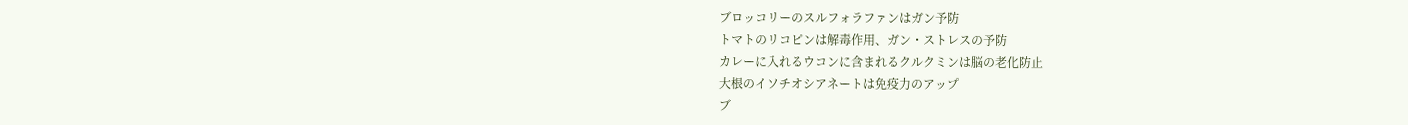ブロッコリーのスルフォラファンはガン予防
トマトのリコピンは解毒作用、ガン・ストレスの予防
カレーに入れるウコンに含まれるクルクミンは脳の老化防止
大根のイソチオシアネートは免疫力のアップ
ブ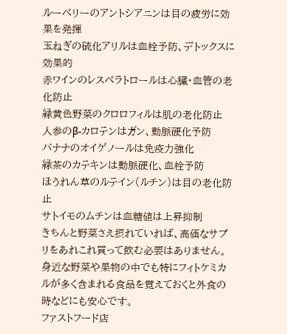ルーベリーのアントシアニンは目の疲労に効果を発揮
玉ねぎの硫化アリルは血栓予防、デトックスに効果的
赤ワインのレスベラトロールは心臓・血管の老化防止
緑黄色野菜のクロロフィルは肌の老化防止
人参のβ‐カロテンはガン、動脈硬化予防
バナナのオイゲノールは免疫力強化
緑茶のカテキンは動脈硬化、血栓予防
ほうれん草のルテイン(ルチン)は目の老化防止
サトイモのムチンは血糖値は上昇抑制
きちんと野菜さえ摂れていれば、高価なサプリをあれこれ買って飲む必要はありません。
身近な野菜や果物の中でも特にフィトケミカルが多く含まれる食品を覚えておくと外食の時などにも安心です。
ファストフード店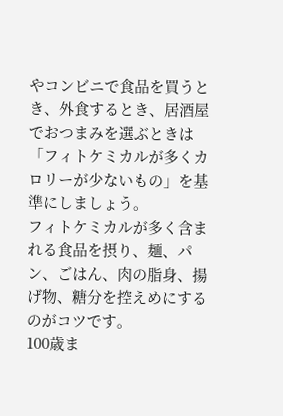やコンビニで食品を買うとき、外食するとき、居酒屋でおつまみを選ぶときは「フィトケミカルが多くカロリーが少ないもの」を基準にしましょう。
フィトケミカルが多く含まれる食品を摂り、麺、パン、ごはん、肉の脂身、揚げ物、糖分を控えめにするのがコツです。
100歳ま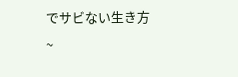でサビない生き方
~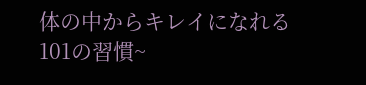体の中からキレイになれる101の習慣~